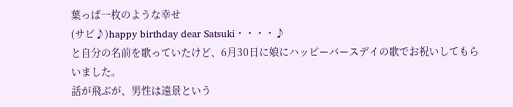葉っぱ一枚のような幸せ
(サビ♪)happy birthday dear Satsuki・・・・♪
と自分の名前を歌っていたけど、6月30日に娘にハッピーバースデイの歌でお祝いしてもらいました。
話が飛ぶが、男性は遠景という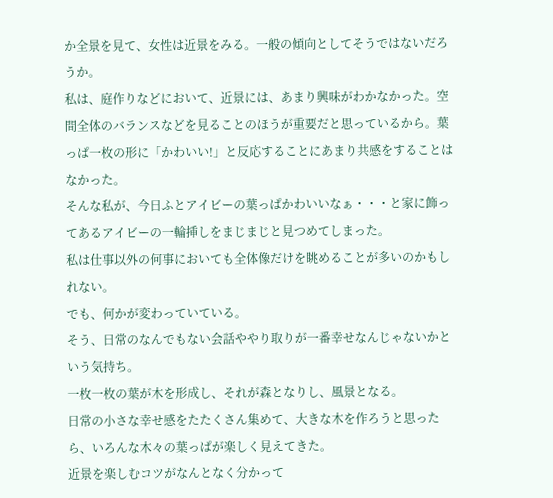か全景を見て、女性は近景をみる。一般の傾向としてそうではないだろうか。
私は、庭作りなどにおいて、近景には、あまり興味がわかなかった。空間全体のバランスなどを見ることのほうが重要だと思っているから。葉っぱ一枚の形に「かわいい!」と反応することにあまり共感をすることはなかった。
そんな私が、今日ふとアイビーの葉っぱかわいいなぁ・・・と家に飾ってあるアイビーの一輪挿しをまじまじと見つめてしまった。
私は仕事以外の何事においても全体像だけを眺めることが多いのかもしれない。
でも、何かが変わっていている。
そう、日常のなんでもない会話ややり取りが一番幸せなんじゃないかという気持ち。
一枚一枚の葉が木を形成し、それが森となりし、風景となる。
日常の小さな幸せ感をたたくさん集めて、大きな木を作ろうと思ったら、いろんな木々の葉っぱが楽しく見えてきた。
近景を楽しむコツがなんとなく分かって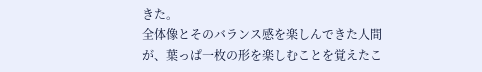きた。
全体像とそのバランス感を楽しんできた人間が、葉っぱ一枚の形を楽しむことを覚えたこ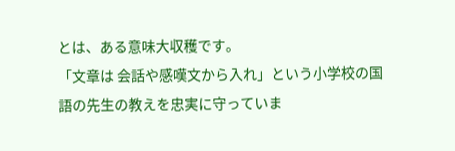とは、ある意味大収穫です。
「文章は 会話や感嘆文から入れ」という小学校の国語の先生の教えを忠実に守っていま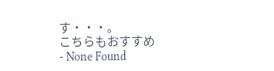す・・・。
こちらもおすすめ
- None Found